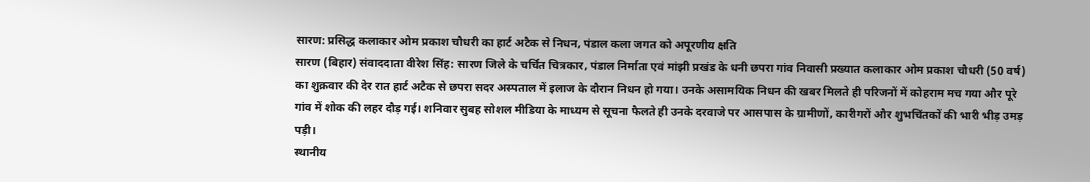सारण: प्रसिद्ध कलाकार ओम प्रकाश चौधरी का हार्ट अटैक से निधन, पंडाल कला जगत को अपूरणीय क्षति
सारण (बिहार) संवाददाता वीरेश सिंह: सारण जिले के चर्चित चित्रकार, पंडाल निर्माता एवं मांझी प्रखंड के धनी छपरा गांव निवासी प्रख्यात कलाकार ओम प्रकाश चौधरी (50 वर्ष) का शुक्रवार की देर रात हार्ट अटैक से छपरा सदर अस्पताल में इलाज के दौरान निधन हो गया। उनके असामयिक निधन की खबर मिलते ही परिजनों में कोहराम मच गया और पूरे गांव में शोक की लहर दौड़ गई। शनिवार सुबह सोशल मीडिया के माध्यम से सूचना फैलते ही उनके दरवाजे पर आसपास के ग्रामीणों, कारीगरों और शुभचिंतकों की भारी भीड़ उमड़ पड़ी।
स्थानीय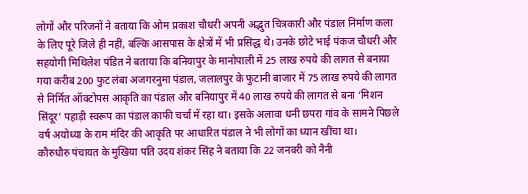लोगों और परिजनों ने बताया कि ओम प्रकाश चौधरी अपनी अद्भुत चित्रकारी और पंडाल निर्माण कला के लिए पूरे जिले ही नहीं, बल्कि आसपास के क्षेत्रों में भी प्रसिद्ध थे। उनके छोटे भाई पंकज चौधरी और सहयोगी मिथिलेश पंडित ने बताया कि बनियापुर के मानोपाली में 25 लाख रुपये की लागत से बनाया गया करीब 200 फुट लंबा अजगरनुमा पंडाल, जलालपुर के फुटानी बाजार में 75 लाख रुपये की लागत से निर्मित ऑक्टोपस आकृति का पंडाल और बनियापुर में 40 लाख रुपये की लागत से बना ‘मिशन सिंदूर’ पहाड़ी स्वरूप का पंडाल काफी चर्चा में रहा था। इसके अलावा धनी छपरा गांव के सामने पिछले वर्ष अयोध्या के राम मंदिर की आकृति पर आधारित पंडाल ने भी लोगों का ध्यान खींचा था।
कौरुधौरु पंचायत के मुखिया पति उदय शंकर सिंह ने बताया कि 22 जनवरी को नैनी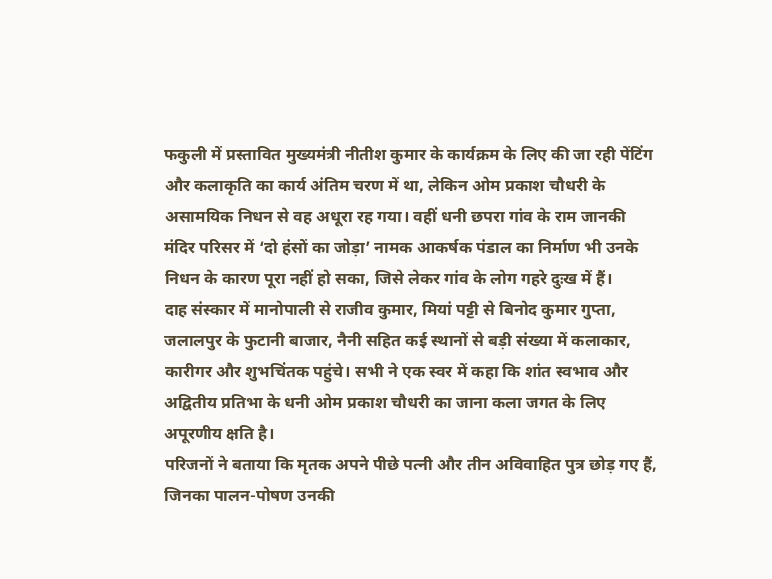फकुली में प्रस्तावित मुख्यमंत्री नीतीश कुमार के कार्यक्रम के लिए की जा रही पेंटिंग और कलाकृति का कार्य अंतिम चरण में था, लेकिन ओम प्रकाश चौधरी के असामयिक निधन से वह अधूरा रह गया। वहीं धनी छपरा गांव के राम जानकी मंदिर परिसर में ‘दो हंसों का जोड़ा’ नामक आकर्षक पंडाल का निर्माण भी उनके निधन के कारण पूरा नहीं हो सका, जिसे लेकर गांव के लोग गहरे दुःख में हैं।
दाह संस्कार में मानोपाली से राजीव कुमार, मियां पट्टी से बिनोद कुमार गुप्ता, जलालपुर के फुटानी बाजार, नैनी सहित कई स्थानों से बड़ी संख्या में कलाकार, कारीगर और शुभचिंतक पहुंचे। सभी ने एक स्वर में कहा कि शांत स्वभाव और अद्वितीय प्रतिभा के धनी ओम प्रकाश चौधरी का जाना कला जगत के लिए अपूरणीय क्षति है।
परिजनों ने बताया कि मृतक अपने पीछे पत्नी और तीन अविवाहित पुत्र छोड़ गए हैं, जिनका पालन-पोषण उनकी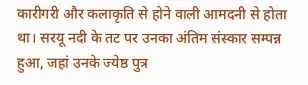कारीगरी और कलाकृति से होने वाली आमदनी से होता था। सरयू नदी के तट पर उनका अंतिम संस्कार सम्पन्न हुआ, जहां उनके ज्येष्ठ पुत्र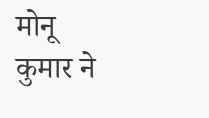मोनू कुमार ने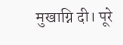मुखाग्नि दी। पूरे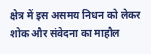क्षेत्र में इस असमय निधन को लेकर शोक और संवेदना का माहौल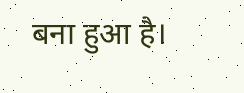बना हुआ है।